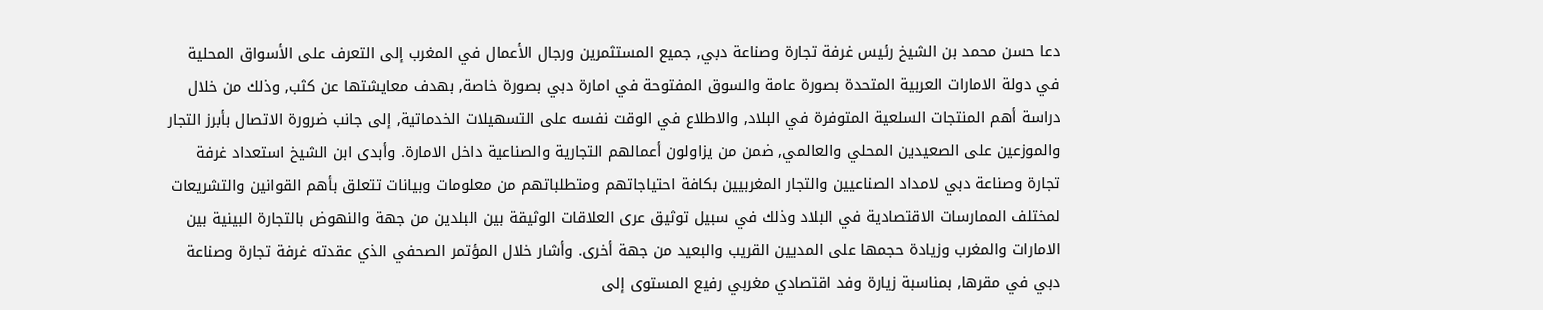دعا حسن محمد بن الشيخ رئيس غرفة تجارة وصناعة دبي, جميع المستثمرين ورجال الأعمال في المغرب إلى التعرف على الأسواق المحلية في دولة الامارات العربية المتحدة بصورة عامة والسوق المفتوحة في امارة دبي بصورة خاصة, بهدف معايشتها عن كثب, وذلك من خلال دراسة أهم المنتجات السلعية المتوفرة في البلاد, والاطلاع في الوقت نفسه على التسهيلات الخدماتية, إلى جانب ضرورة الاتصال بأبرز التجار والموزعين على الصعيدين المحلي والعالمي, ضمن من يزاولون أعمالهم التجارية والصناعية داخل الامارة. وأبدى ابن الشيخ استعداد غرفة تجارة وصناعة دبي لامداد الصناعيين والتجار المغربيين بكافة احتياجاتهم ومتطلباتهم من معلومات وبيانات تتعلق بأهم القوانين والتشريعات لمختلف الممارسات الاقتصادية في البلاد وذلك في سبيل توثيق عرى العلاقات الوثيقة بين البلدين من جهة والنهوض بالتجارة البينية بين الامارات والمغرب وزيادة حجمها على المديين القريب والبعيد من جهة أخرى. وأشار خلال المؤتمر الصحفي الذي عقدته غرفة تجارة وصناعة دبي في مقرها, بمناسبة زيارة وفد اقتصادي مغربي رفيع المستوى إلى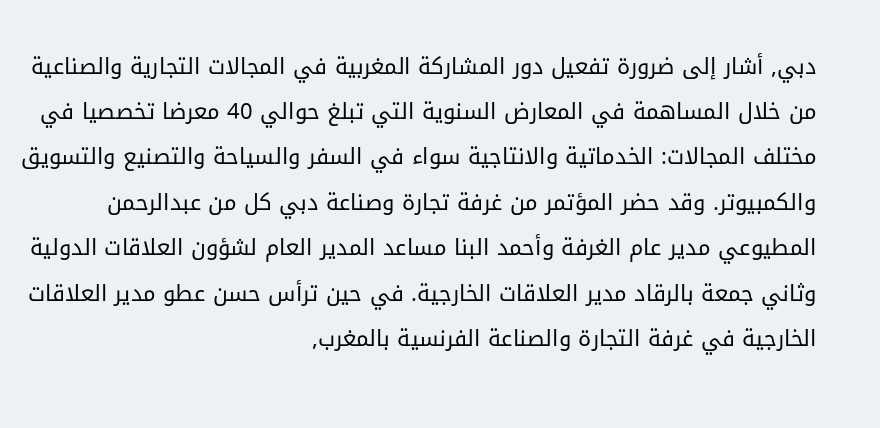دبي, أشار إلى ضرورة تفعيل دور المشاركة المغربية في المجالات التجارية والصناعية من خلال المساهمة في المعارض السنوية التي تبلغ حوالي 40 معرضا تخصصيا في مختلف المجالات: الخدماتية والانتاجية سواء في السفر والسياحة والتصنيع والتسويق والكمبيوتر. وقد حضر المؤتمر من غرفة تجارة وصناعة دبي كل من عبدالرحمن المطيوعي مدير عام الغرفة وأحمد البنا مساعد المدير العام لشؤون العلاقات الدولية وثاني جمعة بالرقاد مدير العلاقات الخارجية. في حين ترأس حسن عطو مدير العلاقات الخارجية في غرفة التجارة والصناعة الفرنسية بالمغرب,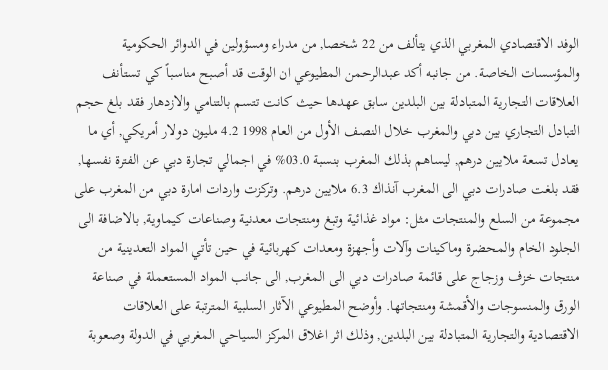الوفد الاقتصادي المغربي الذي يتألف من 22 شخصا, من مدراء ومسؤولين في الدوائر الحكومية والمؤسسات الخاصة. من جانبه أكد عبدالرحمن المطيوعي ان الوقت قد أصبح مناسباً كي تستأنف العلاقات التجارية المتبادلة بين البلدين سابق عهدها حيث كانت تتسم بالتنامي والازدهار فقد بلغ حجم التبادل التجاري بين دبي والمغرب خلال النصف الأول من العام 1998 4.2 مليون دولار أمريكي, أي ما يعادل تسعة ملايين درهم, ليساهم بذلك المغرب بنسبة 03.0% في اجمالي تجارة دبي عن الفترة نفسها, فقد بلغت صادرات دبي الى المغرب آنذاك 6.3 ملايين درهم. وتركزت واردات امارة دبي من المغرب على مجموعة من السلع والمنتجات مثل: مواد غذائية وتبغ ومنتجات معدنية وصناعات كيماوية, بالاضافة الى الجلود الخام والمحضرة وماكينات وآلات وأجهزة ومعدات كهربائية في حين تأتي المواد التعدينية من منتجات خزف وزجاج على قائمة صادرات دبي الى المغرب, الى جانب المواد المستعملة في صناعة الورق والمنسوجات والأقمشة ومنتجاتها. وأوضح المطيوعي الآثار السلبية المترتبة على العلاقات الاقتصادية والتجارية المتبادلة بين البلدين, وذلك اثر اغلاق المركز السياحي المغربي في الدولة وصعوبة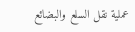عملية نقل السلع والبضائع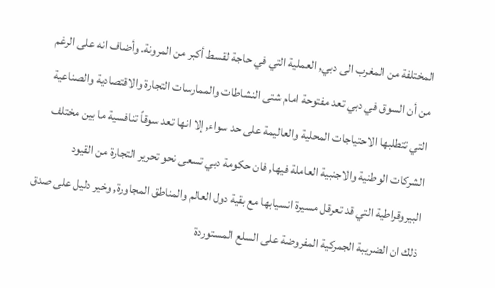المختلفة من المغرب الى دبي, العملية التي في حاجة لقسط أكبر من المرونة. وأضاف انه على الرغم من أن السوق في دبي تعد مفتوحة امام شتى النشاطات والممارسات التجارة والاقتصادية والصناعية التي تتطلبها الاحتياجات المحلية والعاليمة على حد سواء, إلا انها تعد سوقاً تنافسية ما بين مختلف الشركات الوطنية والاجنبية العاملة فيها, فان حكومة دبي تسعى نحو تحرير التجارة من القيود البيروقراطية التي قد تعرقل مسيرة انسيابها مع بقية دول العالم والمناطق المجاورة, وخير دليل على صدق ذلك ان الضريبة الجمركية المفروضة على السلع المستوردة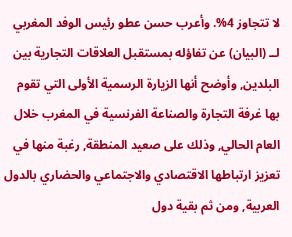لا تتجاوز 4%. وأعرب حسن عطو رئيس الوفد المغربي لــ (البيان) عن تفاؤله بمستقبل العلاقات التجارية بين البلدين, وأوضح أنها الزيارة الرسمية الأولى التي تقوم بها غرفة التجارة والصناعة الفرنسية في المغرب خلال العام الحالي, وذلك على صعيد المنطقة, رغبة منها في تعزيز ارتباطها الاقتصادي والاجتماعي والحضاري بالدول العربية, ومن ثم بقية دول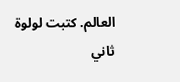العالم. كتبت لولوة ثاني